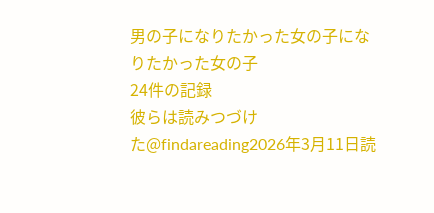男の子になりたかった女の子になりたかった女の子
24件の記録
彼らは読みつづけた@findareading2026年3月11日読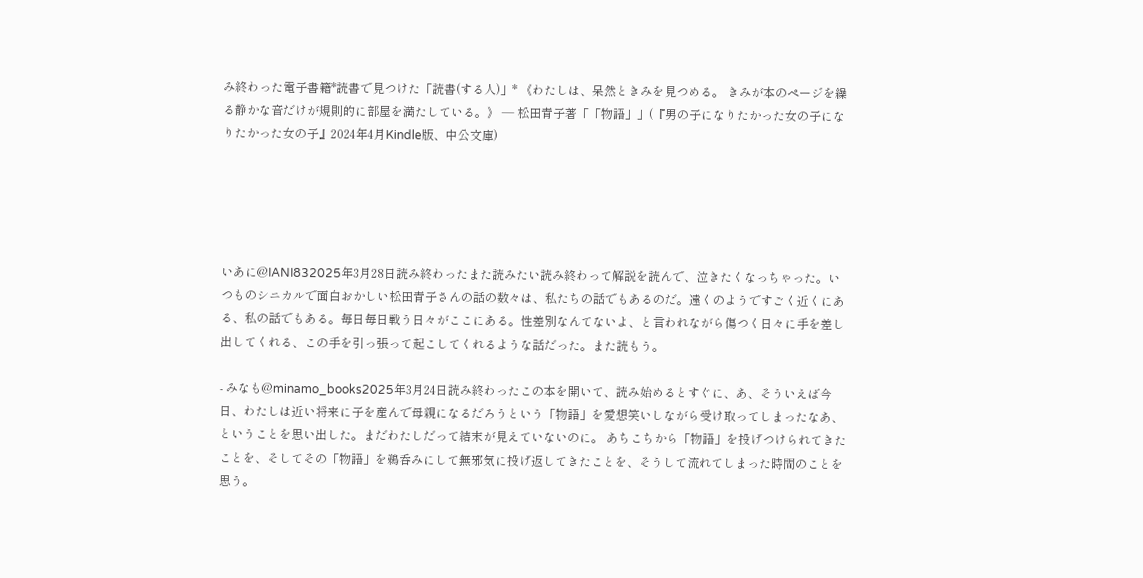み終わった電子書籍*読書で見つけた「読書(する人)」* 《わたしは、呆然ときみを見つめる。 きみが本のページを繰る静かな音だけが規則的に部屋を満たしている。》 — 松田青子著「「物語」」(『男の子になりたかった女の子になりたかった女の子』2024年4月Kindle版、中公文庫)





いあに@IANI832025年3月28日読み終わったまた読みたい読み終わって解説を読んで、泣きたくなっちゃった。いつものシニカルで面白おかしい松田青子さんの話の数々は、私たちの話でもあるのだ。遠くのようですごく近くにある、私の話でもある。毎日毎日戦う日々がここにある。性差別なんてないよ、と言われながら傷つく日々に手を差し出してくれる、この手を引っ張って起こしてくれるような話だった。また読もう。

- みなも@minamo_books2025年3月24日読み終わったこの本を開いて、読み始めるとすぐに、あ、そういえば今日、わたしは近い将来に子を産んで母親になるだろうという「物語」を愛想笑いしながら受け取ってしまったなあ、ということを思い出した。まだわたしだって結末が見えていないのに。 あちこちから「物語」を投げつけられてきたことを、そしてその「物語」を鵜呑みにして無邪気に投げ返してきたことを、そうして流れてしまった時間のことを思う。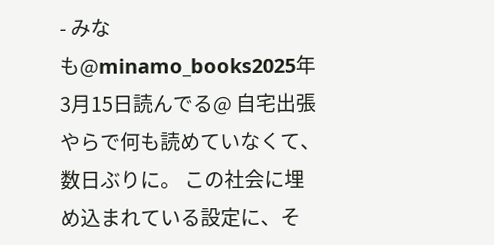- みなも@minamo_books2025年3月15日読んでる@ 自宅出張やらで何も読めていなくて、数日ぶりに。 この社会に埋め込まれている設定に、そ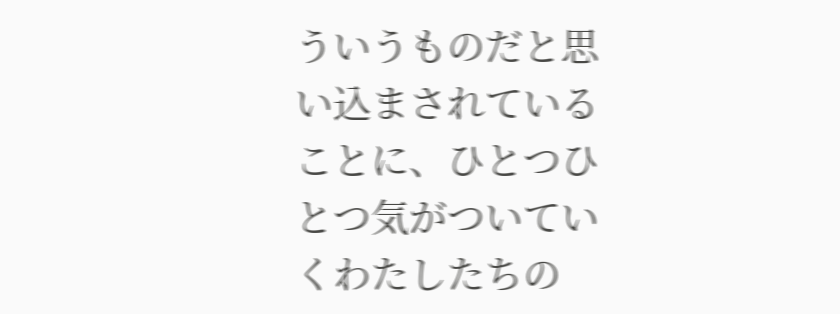ういうものだと思い込まされていることに、ひとつひとつ気がついていくわたしたちの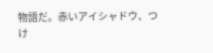物語だ。赤いアイシャドウ、つけ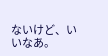ないけど、いいなあ。